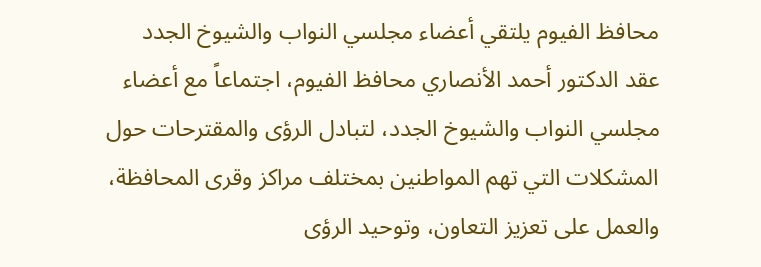محافظ الفيوم يلتقي أعضاء مجلسي النواب والشيوخ الجدد
عقد الدكتور أحمد الأنصاري محافظ الفيوم، اجتماعاً مع أعضاء مجلسي النواب والشيوخ الجدد، لتبادل الرؤى والمقترحات حول المشكلات التي تهم المواطنين بمختلف مراكز وقرى المحافظة، والعمل على تعزيز التعاون، وتوحيد الرؤى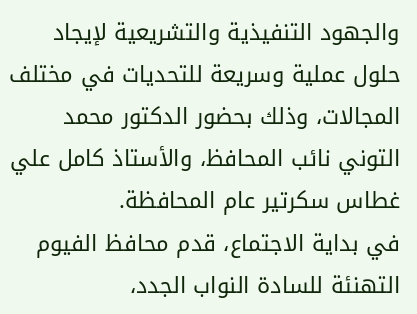والجهود التنفيذية والتشريعية لإيجاد حلول عملية وسريعة للتحديات في مختلف المجالات، وذلك بحضور الدكتور محمد التوني نائب المحافظ، والأستاذ كامل علي غطاس سكرتير عام المحافظة.
في بداية الاجتماع، قدم محافظ الفيوم التهنئة للسادة النواب الجدد،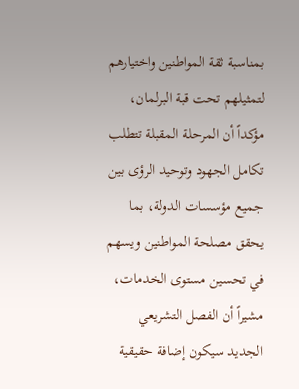بمناسبة ثقة المواطنين واختيارهم لتمثيلهم تحت قبة البرلمان، مؤكداً أن المرحلة المقبلة تتطلب تكامل الجهود وتوحيد الرؤى بين جميع مؤسسات الدولة، بما يحقق مصلحة المواطنين ويسهم في تحسين مستوى الخدمات، مشيراً أن الفصل التشريعي الجديد سيكون إضافة حقيقية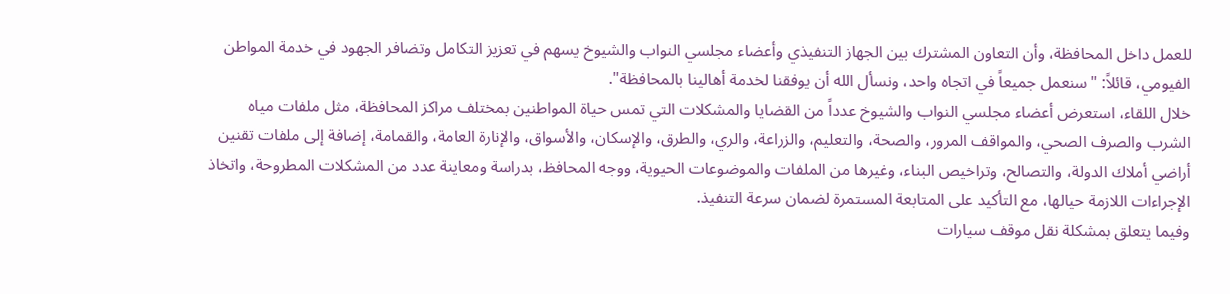للعمل داخل المحافظة، وأن التعاون المشترك بين الجهاز التنفيذي وأعضاء مجلسي النواب والشيوخ يسهم في تعزيز التكامل وتضافر الجهود في خدمة المواطن الفيومي، قائلاً: "سنعمل جميعاً في اتجاه واحد، ونسأل الله أن يوفقنا لخدمة أهالينا بالمحافظة".
خلال اللقاء، استعرض أعضاء مجلسي النواب والشيوخ عدداً من القضايا والمشكلات التي تمس حياة المواطنين بمختلف مراكز المحافظة، مثل ملفات مياه الشرب والصرف الصحي، والمواقف المرور، والصحة، والتعليم، والزراعة، والري، والطرق، والإسكان، والأسواق، والإنارة العامة، والقمامة، إضافة إلى ملفات تقنين أراضي أملاك الدولة، والتصالح، وتراخيص البناء، وغيرها من الملفات والموضوعات الحيوية، ووجه المحافظ، بدراسة ومعاينة عدد من المشكلات المطروحة، واتخاذ الإجراءات اللازمة حيالها، مع التأكيد على المتابعة المستمرة لضمان سرعة التنفيذ.
وفيما يتعلق بمشكلة نقل موقف سيارات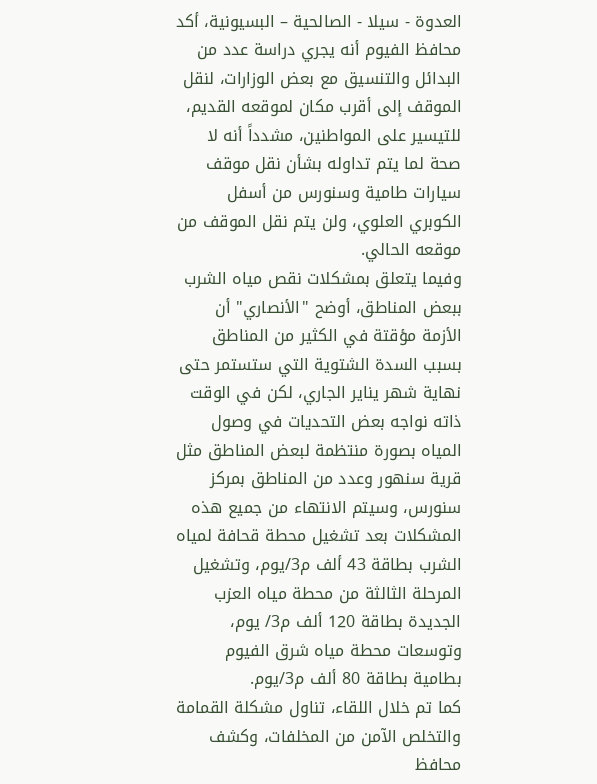العدوة - سيلا - الصالحية – البسيونية، أكد محافظ الفيوم أنه يجري دراسة عدد من البدائل والتنسيق مع بعض الوزارات، لنقل الموقف إلى أقرب مكان لموقعه القديم، للتيسير على المواطنين، مشدداً أنه لا صحة لما يتم تداوله بشأن نقل موقف سيارات طامية وسنورس من أسفل الكوبري العلوي، ولن يتم نقل الموقف من موقعه الحالي.
وفيما يتعلق بمشكلات نقص مياه الشرب ببعض المناطق، أوضح "الأنصاري" أن الأزمة مؤقتة في الكثير من المناطق بسبب السدة الشتوية التي ستستمر حتى نهاية شهر يناير الجاري، لكن في الوقت ذاته نواجه بعض التحديات في وصول المياه بصورة منتظمة لبعض المناطق مثل قرية سنهور وعدد من المناطق بمركز سنورس، وسيتم الانتهاء من جميع هذه المشكلات بعد تشغيل محطة قحافة لمياه الشرب بطاقة 43 ألف م3/يوم، وتشغيل المرحلة الثالثة من محطة مياه العزب الجديدة بطاقة 120 ألف م3/ يوم، وتوسعات محطة مياه شرق الفيوم بطامية بطاقة 80 ألف م3/يوم.
كما تم خلال اللقاء، تناول مشكلة القمامة والتخلص الآمن من المخلفات، وكشف محافظ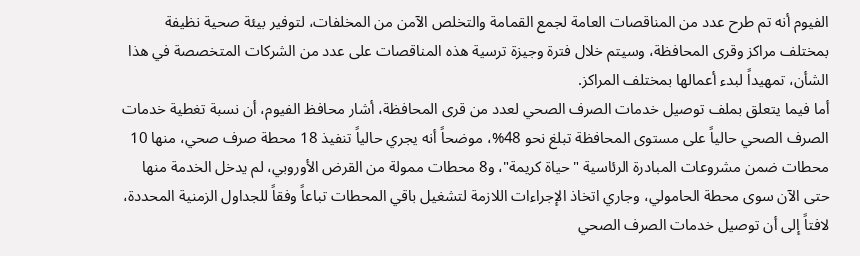الفيوم أنه تم طرح عدد من المناقصات العامة لجمع القمامة والتخلص الآمن من المخلفات، لتوفير بيئة صحية نظيفة بمختلف مراكز وقرى المحافظة، وسيتم خلال فترة وجيزة ترسية هذه المناقصات على عدد من الشركات المتخصصة في هذا الشأن، تمهيداً لبدء أعمالها بمختلف المراكز.
أما فيما يتعلق بملف توصيل خدمات الصرف الصحي لعدد من قرى المحافظة، أشار محافظ الفيوم، أن نسبة تغطية خدمات الصرف الصحي حالياً على مستوى المحافظة تبلغ نحو 48%، موضحاً أنه يجري حالياً تنفيذ 18 محطة صرف صحي، منها 10 محطات ضمن مشروعات المبادرة الرئاسية "حياة كريمة"، و8 محطات ممولة من القرض الأوروبي، لم يدخل الخدمة منها حتى الآن سوى محطة الحامولي، وجاري اتخاذ الإجراءات اللازمة لتشغيل باقي المحطات تباعاً وفقاً للجداول الزمنية المحددة، لافتاً إلى أن توصيل خدمات الصرف الصحي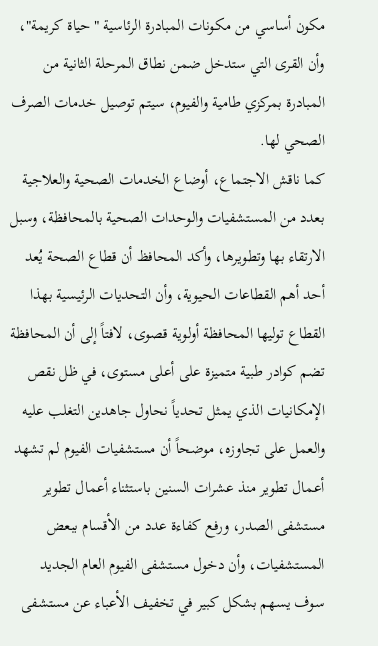مكون أساسي من مكونات المبادرة الرئاسية "حياة كريمة"، وأن القرى التي ستدخل ضمن نطاق المرحلة الثانية من المبادرة بمركزي طامية والفيوم، سيتم توصيل خدمات الصرف الصحي لها.
كما ناقش الاجتماع، أوضاع الخدمات الصحية والعلاجية بعدد من المستشفيات والوحدات الصحية بالمحافظة، وسبل الارتقاء بها وتطويرها، وأكد المحافظ أن قطاع الصحة يُعد أحد أهم القطاعات الحيوية، وأن التحديات الرئيسية بهذا القطاع توليها المحافظة أولوية قصوى، لافتاً إلى أن المحافظة تضم كوادر طبية متميزة على أعلى مستوى، في ظل نقص الإمكانيات الذي يمثل تحدياً نحاول جاهدين التغلب عليه والعمل على تجاوزه، موضحاً أن مستشفيات الفيوم لم تشهد أعمال تطوير منذ عشرات السنين باستثناء أعمال تطوير مستشفى الصدر، ورفع كفاءة عدد من الأقسام ببعض المستشفيات، وأن دخول مستشفى الفيوم العام الجديد سوف يسهم بشكل كبير في تخفيف الأعباء عن مستشفى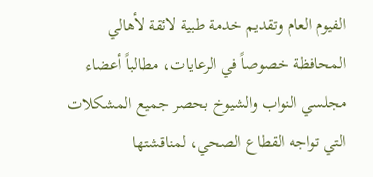الفيوم العام وتقديم خدمة طبية لائقة لأهالي المحافظة خصوصاً في الرعايات، مطالباً أعضاء مجلسي النواب والشيوخ بحصر جميع المشكلات التي تواجه القطاع الصحي، لمناقشتها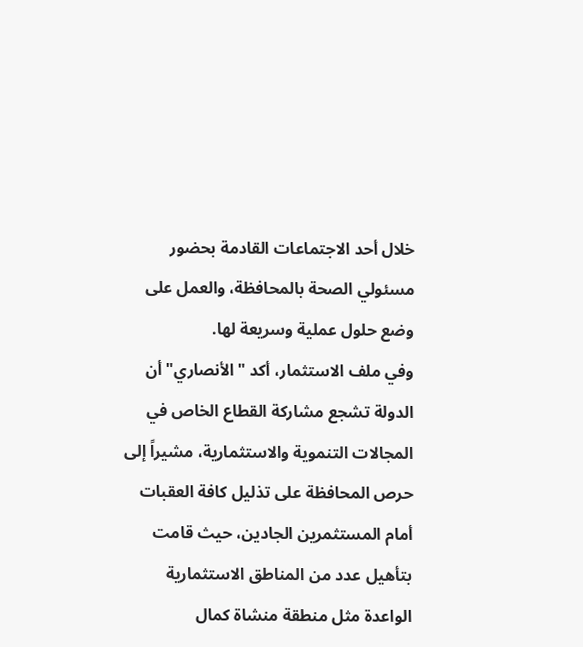خلال أحد الاجتماعات القادمة بحضور مسئولي الصحة بالمحافظة، والعمل على وضع حلول عملية وسريعة لها.
وفي ملف الاستثمار، أكد "الأنصاري" أن الدولة تشجع مشاركة القطاع الخاص في المجالات التنموية والاستثمارية، مشيراً إلى حرص المحافظة على تذليل كافة العقبات أمام المستثمرين الجادين، حيث قامت بتأهيل عدد من المناطق الاستثمارية الواعدة مثل منطقة منشاة كمال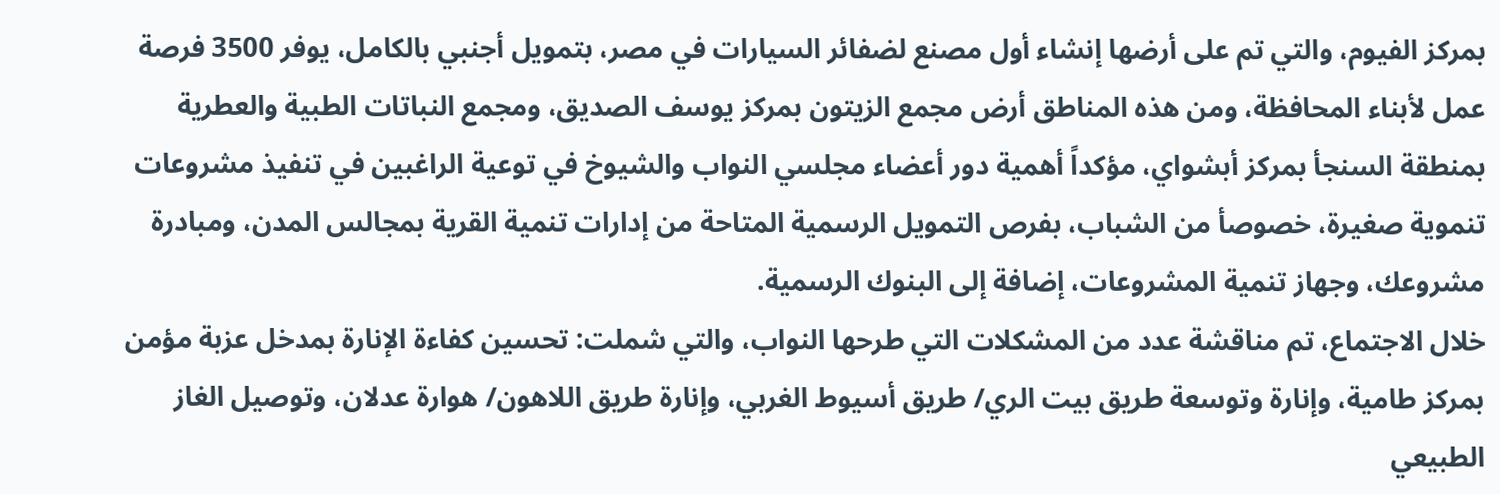بمركز الفيوم، والتي تم على أرضها إنشاء أول مصنع لضفائر السيارات في مصر، بتمويل أجنبي بالكامل، يوفر 3500 فرصة عمل لأبناء المحافظة، ومن هذه المناطق أرض مجمع الزيتون بمركز يوسف الصديق، ومجمع النباتات الطبية والعطرية بمنطقة السنجأ بمركز أبشواي، مؤكداً أهمية دور أعضاء مجلسي النواب والشيوخ في توعية الراغبين في تنفيذ مشروعات تنموية صغيرة، خصوصأ من الشباب، بفرص التمويل الرسمية المتاحة من إدارات تنمية القرية بمجالس المدن، ومبادرة مشروعك، وجهاز تنمية المشروعات، إضافة إلى البنوك الرسمية.
خلال الاجتماع، تم مناقشة عدد من المشكلات التي طرحها النواب، والتي شملت: تحسين كفاءة الإنارة بمدخل عزبة مؤمن بمركز طامية، وإنارة وتوسعة طريق بيت الري/ طريق أسيوط الغربي، وإنارة طريق اللاهون/ هوارة عدلان، وتوصيل الغاز الطبيعي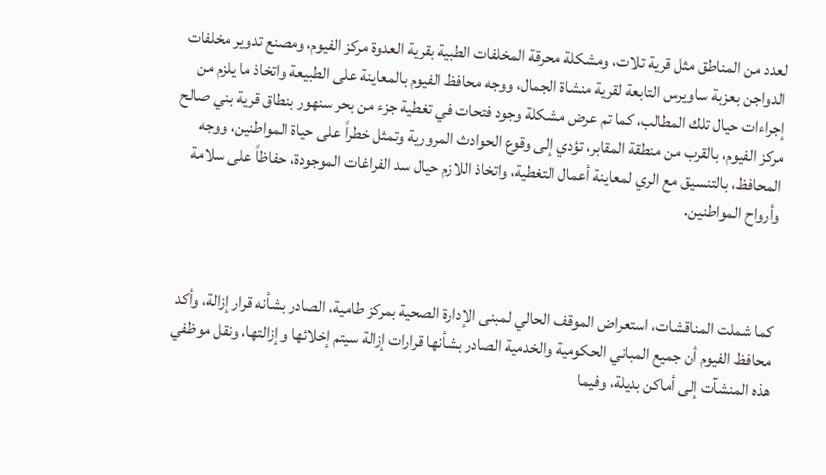لعدد من المناطق مثل قرية تلات، ومشكلة محرقة المخلفات الطبية بقرية العدوة مركز الفيوم، ومصنع تدوير مخلفات الدواجن بعزبة ساويرس التابعة لقرية منشاة الجمال، ووجه محافظ الفيوم بالمعاينة على الطبيعة واتخاذ ما يلزم من إجراءات حيال تلك المطالب، كما تم عرض مشكلة وجود فتحات في تغطية جزء من بحر سنهور بنطاق قرية بني صالح مركز الفيوم، بالقرب من منطقة المقابر، تؤدي إلى وقوع الحوادث المرورية وتمثل خطراً على حياة المواطنين، ووجه المحافظ، بالتنسيق مع الري لمعاينة أعمال التغطية، واتخاذ اللازم حيال سد الفراغات الموجودة، حفاظاً على سلامة وأرواح المواطنين.



كما شملت المناقشات، استعراض الموقف الحالي لمبنى الإدارة الصحية بمركز طامية، الصادر بشأنه قرار إزالة، وأكد محافظ الفيوم أن جميع المباني الحكومية والخدمية الصادر بشأنها قرارات إزالة سيتم إخلائها وإزالتها، ونقل موظفي هذه المنشآت إلى أماكن بديلة، وفيما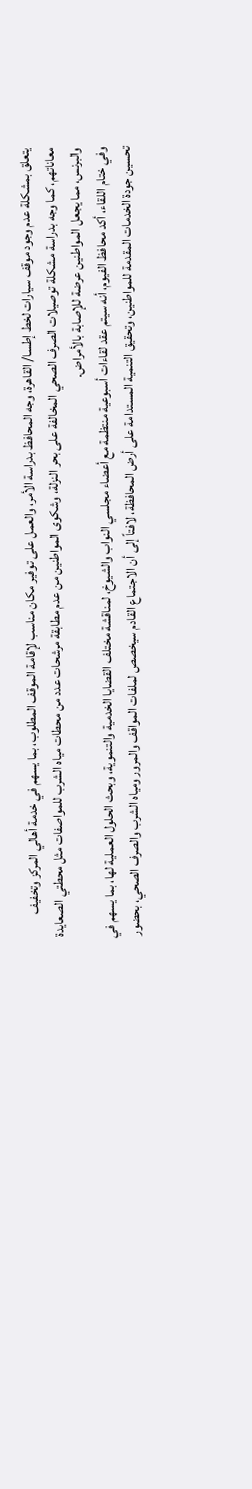يتعلق بمشكلة عدم وجود موقف سيارات لخط إطسا/ القاهرة، وجه المحافظ بدراسة الأمر، والعمل على توفير مكان مناسب لإقامة الموقف المطلوب، بما يسهم في خدمة أهالي المركز وتخفيف معاناتهم، كما وجه بدراسة مشكلة توصيلات الصرف الصحي المخالفة على بحر النزلة، وشكوى المواطنين من عدم مطابقة مرشحات عدد من محطات مياه الشرب للمواصفات مثل محطتي الصعايدة والبرنس، مما يجعل المواطنين عرضة للإصابة بالأمراض.
وفي ختام اللقاء، أكد محافظ الفيوم، أنه سيتم عقد لقاءات أسبوعية منتظمة مع أعضاء مجلسي النواب والشيوخ، لمناقشة مختلف القضايا الخدمية والتنموية، وبحث الحلول العملية لها، بما يسهم في تحسين جودة الخدمات المقدمة للمواطنين، وتحقيق التنمية المستدامة على أرض المحافظة، لافتاً إلى أن الاجتماع القادم سيخصص لملفات المواقف والمرور ومياه الشرب والصرف الصحي، بحضور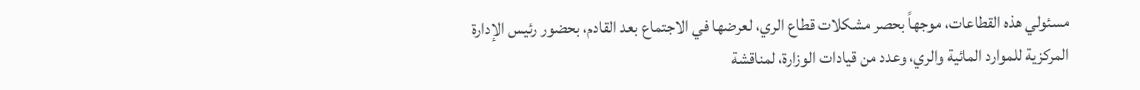مسئولي هذه القطاعات، موجهاً بحصر مشكلات قطاع الري، لعرضها في الاجتماع بعد القادم، بحضور رئيس الإدارة المركزية للموارد المائية والري، وعدد من قيادات الوزارة، لمناقشة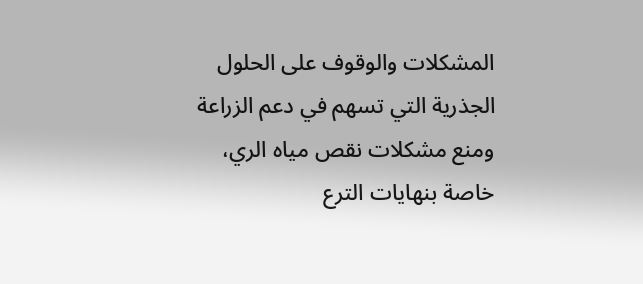المشكلات والوقوف على الحلول الجذرية التي تسهم في دعم الزراعة ومنع مشكلات نقص مياه الري، خاصة بنهايات الترع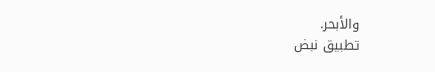والأبحر.
تطبيق نبض